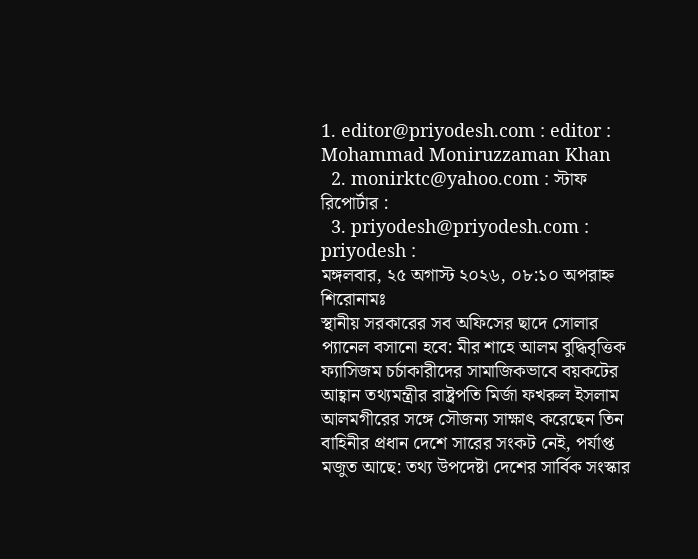1. editor@priyodesh.com : editor : Mohammad Moniruzzaman Khan
  2. monirktc@yahoo.com : স্টাফ রিপোর্টার :
  3. priyodesh@priyodesh.com : priyodesh :
মঙ্গলবার, ২৫ অগাস্ট ২০২৬, ০৮:১০ অপরাহ্ন
শিরোনামঃ
স্থানীয় সরকারের সব অফিসের ছাদে সোলার প্যানেল বসানো হবে: মীর শাহে আলম বুদ্ধিবৃত্তিক ফ্যাসিজম চর্চাকারীদের সামাজিকভাবে বয়কটের আহ্বান তথ্যমন্ত্রীর রাষ্ট্রপতি মির্জা ফখরুল ইসলাম আলমগীরের সঙ্গে সৌজন্য সাক্ষাৎ করেছেন তিন বাহিনীর প্রধান দেশে সারের সংকট নেই, পর্যাপ্ত মজুত আছে: তথ্য উপদেষ্টা দেশের সার্বিক সংস্কার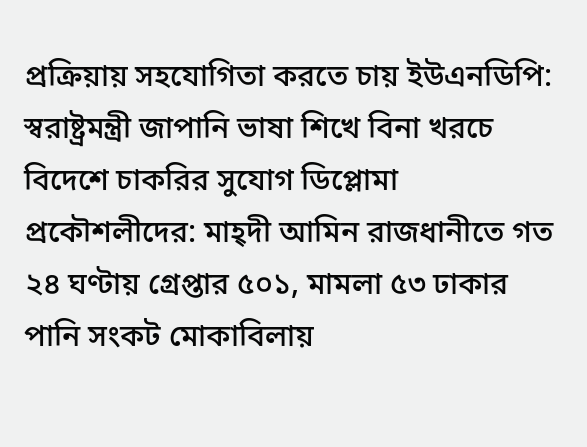প্রক্রিয়ায় সহযোগিতা করতে চায় ইউএনডিপি: স্বরাষ্ট্রমন্ত্রী জাপানি ভাষা শিখে বিনা খরচে বিদেশে চাকরির সুযোগ ডিপ্লোমা প্রকৌশলীদের: মাহ্‌দী আমিন রাজধানীতে গত ২৪ ঘণ্টায় গ্রেপ্তার ৫০১, মামলা ৫৩ ঢাকার পানি সংকট মোকাবিলায়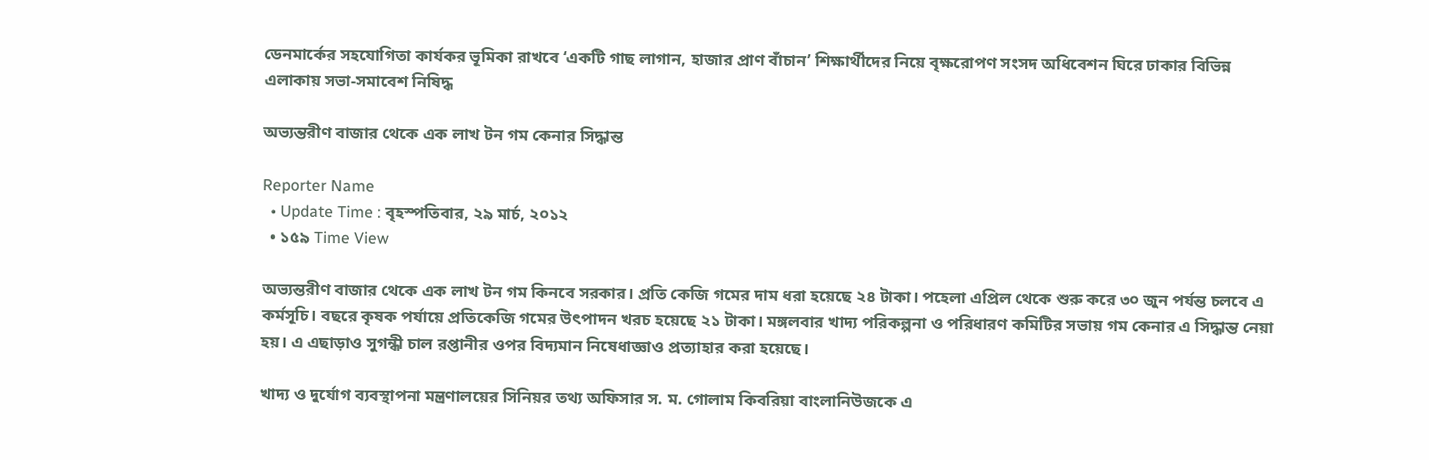ডেনমার্কের সহযোগিতা কার্যকর ভূমিকা রাখবে ‘একটি গাছ লাগান, হাজার প্রাণ বাঁচান’ শিক্ষার্থীদের নিয়ে বৃক্ষরোপণ সংসদ অধিবেশন ঘিরে ঢাকার বিভিন্ন এলাকায় সভা-সমাবেশ নিষিদ্ধ

অভ্যন্তরীণ বাজার থেকে এক লাখ টন গম কেনার সিদ্ধান্ত

Reporter Name
  • Update Time : বৃহস্পতিবার, ২৯ মার্চ, ২০১২
  • ১৫৯ Time View

অভ্যন্তরীণ বাজার থেকে এক লাখ টন গম কিনবে সরকার। প্রতি কেজি গমের দাম ধরা হয়েছে ২৪ টাকা। পহেলা এপ্রিল থেকে শুরু করে ৩০ জুন পর্যন্ত চলবে এ কর্মসূচি। বছরে কৃষক পর্যায়ে প্রতিকেজি গমের উৎপাদন খরচ হয়েছে ২১ টাকা। মঙ্গলবার খাদ্য পরিকল্পনা ও পরিধারণ কমিটির সভায় গম কেনার এ সিদ্ধান্ত নেয়া হয়। এ এছাড়াও সুগন্ধী চাল রপ্তানীর ওপর বিদ্যমান নিষেধাজ্ঞাও প্রত্যাহার করা হয়েছে।

খাদ্য ও দুর্যোগ ব্যবস্থাপনা মন্ত্রণালয়ের সিনিয়র তথ্য অফিসার স. ম. গোলাম কিবরিয়া বাংলানিউজকে এ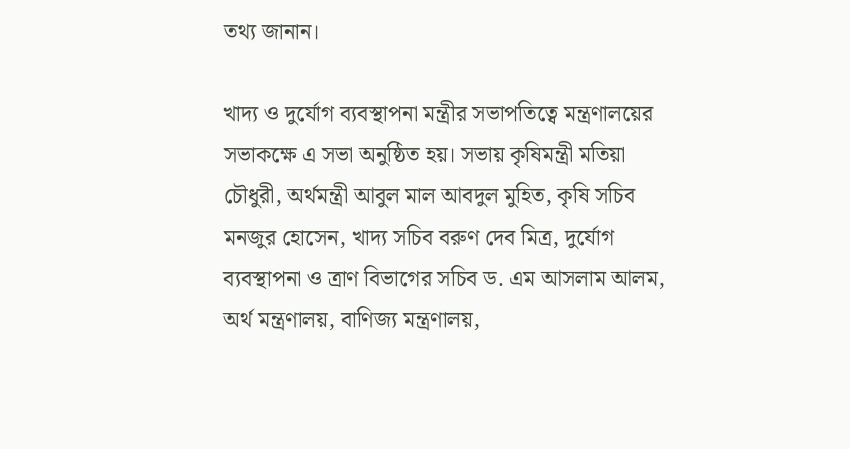তথ্য জানান।

খাদ্য ও দুর্যোগ ব্যবস্থাপনা মন্ত্রীর সভাপতিত্বে মন্ত্রণালয়ের সভাকক্ষে এ সভা অনুষ্ঠিত হয়। সভায় কৃষিমন্ত্রী মতিয়া চৌধুরী, অর্থমন্ত্রী আবুল মাল আবদুল মুহিত, কৃষি সচিব মনজুর হোসেন, খাদ্য সচিব বরুণ দেব মিত্র, দুর্যোগ ব্যবস্থাপনা ও ত্রাণ বিভাগের সচিব ড. এম আসলাম আলম, অর্থ মন্ত্রণালয়, বাণিজ্য মন্ত্রণালয়,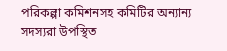পরিকল্পা কমিশনসহ কমিটির অন্যান্য সদস্যরা উপস্থিত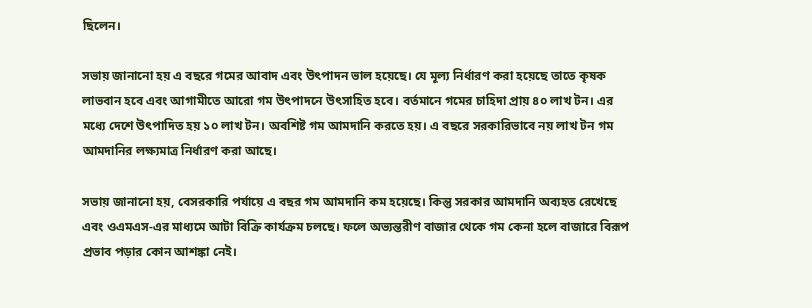ছিলেন।

সভায় জানানো হয় এ বছরে গমের আবাদ এবং উৎপাদন ভাল হয়েছে। যে মূল্য নির্ধারণ করা হয়েছে তাতে কৃষক লাভবান হবে এবং আগামীতে আরো গম উৎপাদনে উৎসাহিত হবে। বর্তমানে গমের চাহিদা প্রায় ৪০ লাখ টন। এর মধ্যে দেশে উৎপাদিত হয় ১০ লাখ টন। অবশিষ্ট গম আমদানি করতে হয়। এ বছরে সরকারিভাবে নয় লাখ টন গম আমদানির লক্ষ্যমাত্র নির্ধারণ করা আছে।

সভায় জানানো হয়, বেসরকারি পর্যায়ে এ বছর গম আমদানি কম হয়েছে। কিন্তু সরকার আমদানি অব্যহত রেখেছে এবং ওএমএস-এর মাধ্যমে আটা বিক্রি কার্যক্রম চলছে। ফলে অভ্যন্তরীণ বাজার থেকে গম কেনা হলে বাজারে বিরূপ প্রভাব পড়ার কোন আশঙ্কা নেই।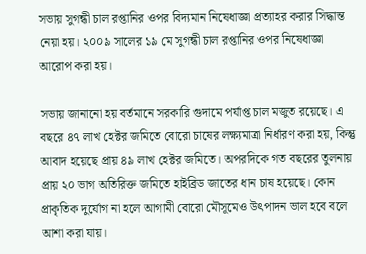সভায় সুগন্ধী চাল রপ্তানির ওপর বিদ্যমান নিষেধাজ্ঞা প্রত্যাহর করার সিদ্ধান্ত নেয়া হয়। ২০০৯ সালের ১৯ মে সুগন্ধী চাল রপ্তানির ওপর নিষেধাজ্ঞা আরোপ করা হয়।

সভায় জানানো হয় বর্তমানে সরকারি গুদামে পর্যাপ্ত চাল মজুত রয়েছে। এ বছরে ৪৭ লাখ হেক্টর জমিতে বোরো চাষের লক্ষ্যমাত্রা নির্ধারণ করা হয়, কিন্তু আবাদ হয়েছে প্রায় ৪৯ লাখ হেক্টর জমিতে। অপরদিকে গত বছরের তুলনায় প্রায় ২০ ভাগ অতিরিক্ত জমিতে হাইব্রিড জাতের ধান চাষ হয়েছে। কোন প্রাকৃতিক দুর্যোগ না হলে আগামী বোরো মৌসূমেও উৎপাদন ভাল হবে বলে আশা করা যায়।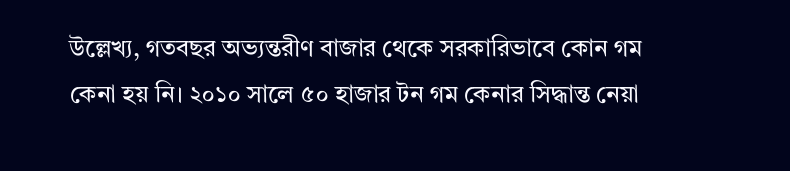উল্লেখ্য, গতবছর অভ্যন্তরীণ বাজার থেকে সরকারিভাবে কোন গম কেনা হয় নি। ২০১০ সালে ৫০ হাজার টন গম কেনার সিদ্ধান্ত নেয়া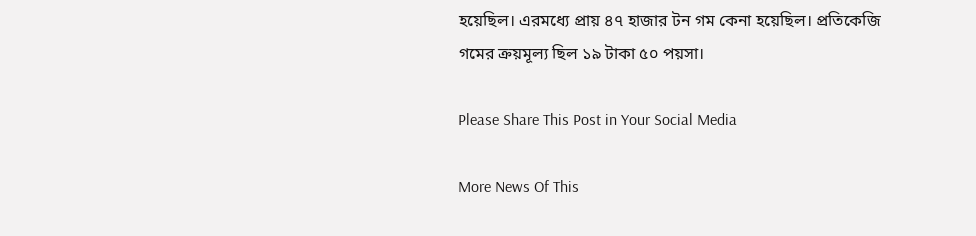হয়েছিল। এরমধ্যে প্রায় ৪৭ হাজার টন গম কেনা হয়েছিল। প্রতিকেজি গমের ক্রয়মূল্য ছিল ১৯ টাকা ৫০ পয়সা।

Please Share This Post in Your Social Media

More News Of This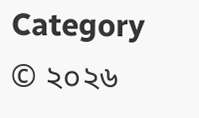Category
© ২০২৬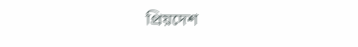প্রিয়দেশ